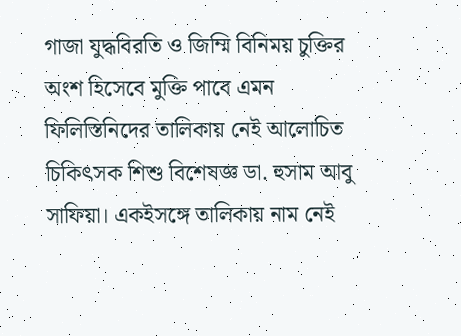গাজা যুদ্ধবিরতি ও জিম্মি বিনিময় চুক্তির অংশ হিসেবে মুক্তি পাবে এমন ফিলিস্তিনিদের তালিকায় নেই আলোচিত চিকিৎসক শিশু বিশেষজ্ঞ ডা. হুসাম আবু সাফিয়া। একইসঙ্গে তালিকায় নাম নেই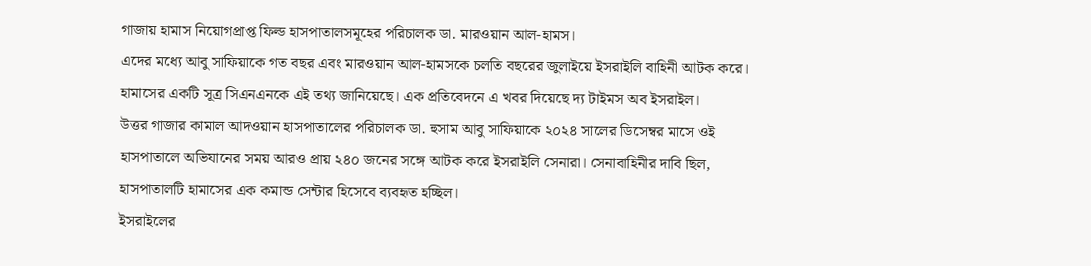গাজায় হামাস নিয়োগপ্রাপ্ত ফিল্ড হাসপাতালসমূহের পরিচালক ডা. মারওয়ান আল-হামস।
এদের মধ্যে আবু সাফিয়াকে গত বছর এবং মারওয়ান আল-হামসকে চলতি বছরের জুলাইয়ে ইসরাইলি বাহিনী আটক করে।
হামাসের একটি সূত্র সিএনএনকে এই তথ্য জানিয়েছে। এক প্রতিবেদনে এ খবর দিয়েছে দ্য টাইমস অব ইসরাইল।
উত্তর গাজার কামাল আদওয়ান হাসপাতালের পরিচালক ডা. হুসাম আবু সাফিয়াকে ২০২৪ সালের ডিসেম্বর মাসে ওই হাসপাতালে অভিযানের সময় আরও প্রায় ২৪০ জনের সঙ্গে আটক করে ইসরাইলি সেনারা। সেনাবাহিনীর দাবি ছিল, হাসপাতালটি হামাসের এক কমান্ড সেন্টার হিসেবে ব্যবহৃত হচ্ছিল।
ইসরাইলের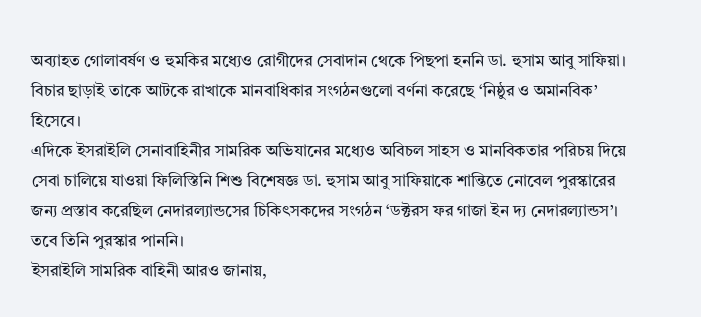অব্যাহত গোলাবর্ষণ ও হুমকির মধ্যেও রোগীদের সেবাদান থেকে পিছপা হননি ডা. হুসাম আবু সাফিয়া। বিচার ছাড়াই তাকে আটকে রাখাকে মানবাধিকার সংগঠনগুলো বর্ণনা করেছে ‘নিষ্ঠুর ও অমানবিক’ হিসেবে।
এদিকে ইসরাইলি সেনাবাহিনীর সামরিক অভিযানের মধ্যেও অবিচল সাহস ও মানবিকতার পরিচয় দিয়ে সেবা চালিয়ে যাওয়া ফিলিস্তিনি শিশু বিশেষজ্ঞ ডা. হুসাম আবু সাফিয়াকে শান্তিতে নোবেল পুরস্কারের জন্য প্রস্তাব করেছিল নেদারল্যান্ডসের চিকিৎসকদের সংগঠন ‘ডক্টরস ফর গাজা ইন দ্য নেদারল্যান্ডস’। তবে তিনি পুরস্কার পাননি।
ইসরাইলি সামরিক বাহিনী আরও জানায়,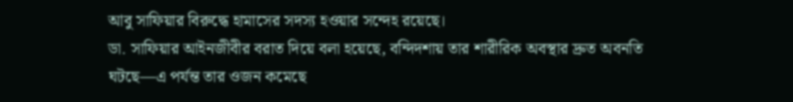আবু সাফিয়ার বিরুদ্ধে হামাসের সদস্য হওয়ার সন্দেহ রয়েছে।
ডা. সাফিয়ার আইনজীবীর বরাত দিয়ে বলা হয়েছে, বন্দিদশায় তার শারীরিক অবস্থার দ্রুত অবনতি ঘটছে—এ পর্যন্ত তার ওজন কমেছে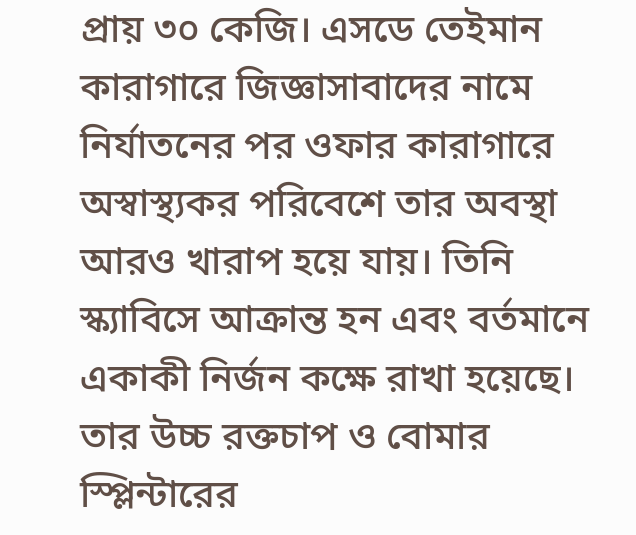প্রায় ৩০ কেজি। এসডে তেইমান কারাগারে জিজ্ঞাসাবাদের নামে নির্যাতনের পর ওফার কারাগারে অস্বাস্থ্যকর পরিবেশে তার অবস্থা আরও খারাপ হয়ে যায়। তিনি স্ক্যাবিসে আক্রান্ত হন এবং বর্তমানে একাকী নির্জন কক্ষে রাখা হয়েছে।
তার উচ্চ রক্তচাপ ও বোমার স্প্লিন্টারের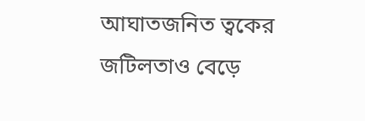আঘাতজনিত ত্বকের জটিলতাও বেড়ে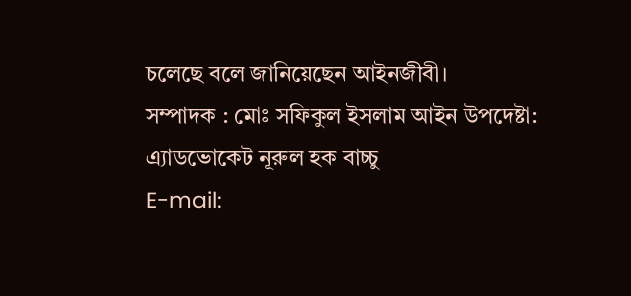চলেছে বলে জানিয়েছেন আইনজীবী।
সম্পাদক : মোঃ সফিকুল ইসলাম আইন উপদেষ্টা: এ্যাডভোকেট নূরুল হক বাচ্চু
E-mail: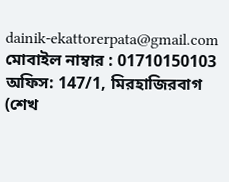dainik-ekattorerpata@gmail.com মোবাইল নাম্বার : 01710150103
অফিস: 147/1, মিরহাজিরবাগ (শেখ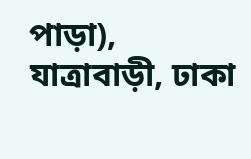পাড়া), যাত্রাবাড়ী, ঢাকা